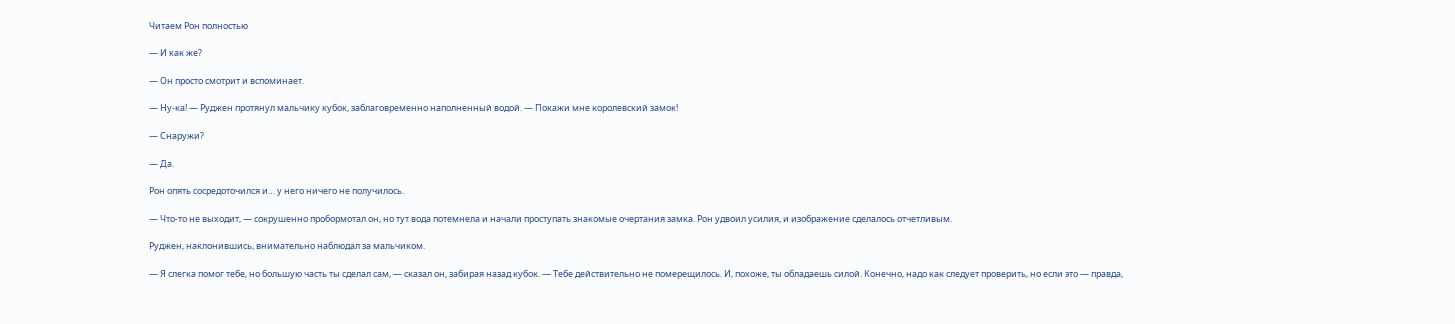Читаем Рон полностью

— И как же?

— Он просто смотрит и вспоминает.

— Ну-ка! — Руджен протянул мальчику кубок, заблаговременно наполненный водой. — Покажи мне королевский замок!

— Снаружи?

— Да.

Рон опять сосредоточился и… у него ничего не получилось.

— Что-то не выходит, — сокрушенно пробормотал он, но тут вода потемнела и начали проступать знакомые очертания замка. Рон удвоил усилия, и изображение сделалось отчетливым.

Руджен, наклонившись, внимательно наблюдал за мальчиком.

— Я слегка помог тебе, но большую часть ты сделал сам, — сказал он, забирая назад кубок. — Тебе действительно не померещилось. И, похоже, ты обладаешь силой. Конечно, надо как следует проверить, но если это — правда,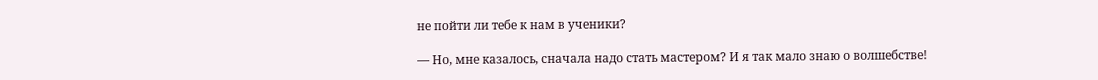не пойти ли тебе к нам в ученики?

— Но, мне казалось, сначала надо стать мастером? И я так мало знаю о волшебстве!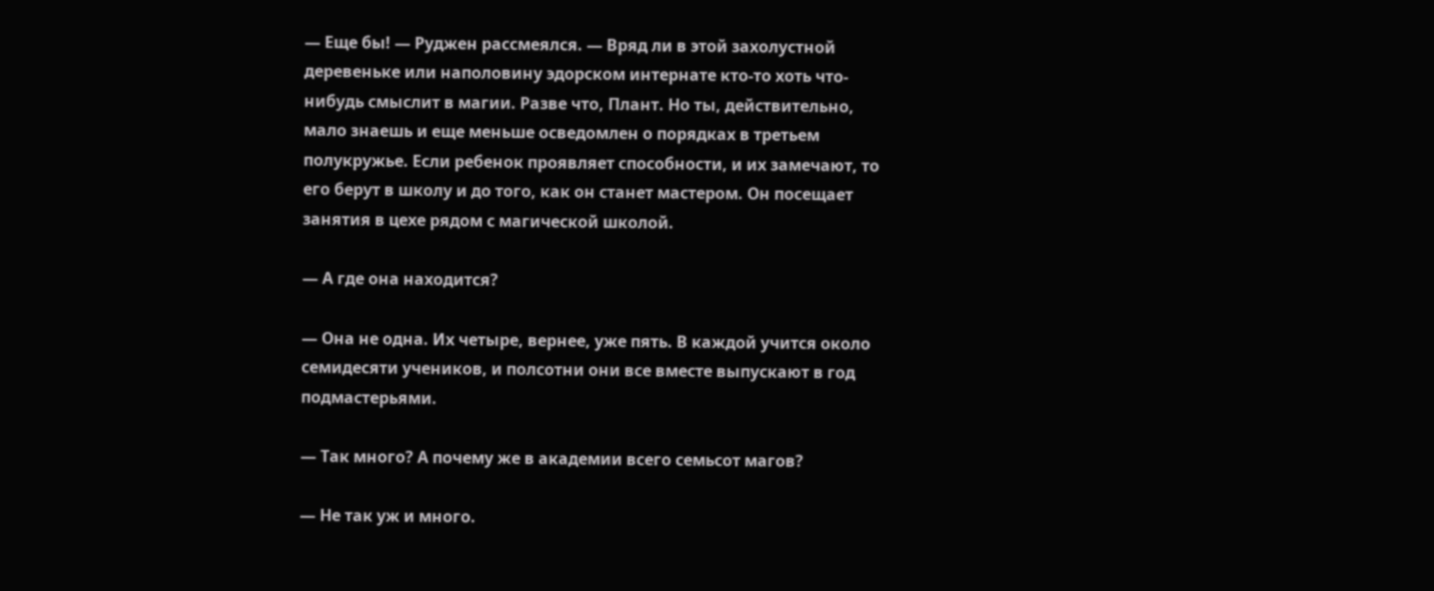— Еще бы! — Руджен рассмеялся. — Вряд ли в этой захолустной деревеньке или наполовину эдорском интернате кто-то хоть что-нибудь смыслит в магии. Разве что, Плант. Но ты, действительно, мало знаешь и еще меньше осведомлен о порядках в третьем полукружье. Если ребенок проявляет способности, и их замечают, то его берут в школу и до того, как он станет мастером. Он посещает занятия в цехе рядом с магической школой.

— А где она находится?

— Она не одна. Их четыре, вернее, уже пять. В каждой учится около семидесяти учеников, и полсотни они все вместе выпускают в год подмастерьями.

— Так много? А почему же в академии всего семьсот магов?

— Не так уж и много.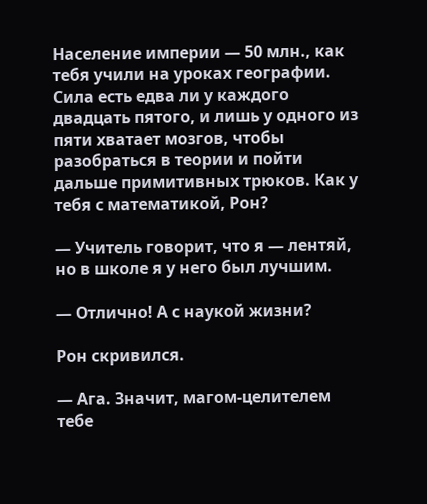Население империи — 50 млн., как тебя учили на уроках географии. Сила есть едва ли у каждого двадцать пятого, и лишь у одного из пяти хватает мозгов, чтобы разобраться в теории и пойти дальше примитивных трюков. Как у тебя с математикой, Рон?

— Учитель говорит, что я — лентяй, но в школе я у него был лучшим.

— Отлично! А с наукой жизни?

Рон скривился.

— Ага. Значит, магом-целителем тебе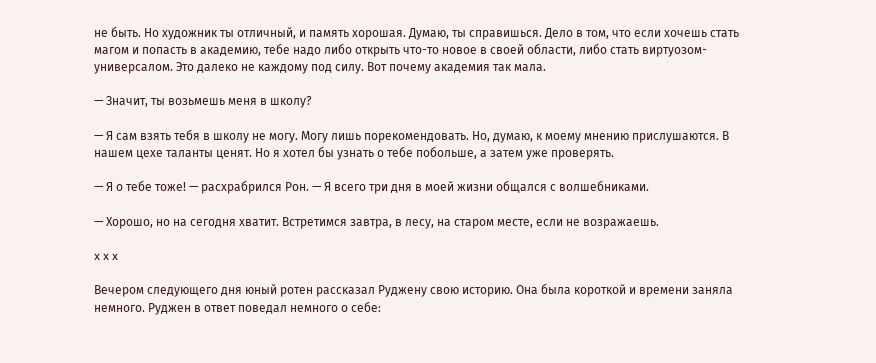не быть. Но художник ты отличный, и память хорошая. Думаю, ты справишься. Дело в том, что если хочешь стать магом и попасть в академию, тебе надо либо открыть что-то новое в своей области, либо стать виртуозом-универсалом. Это далеко не каждому под силу. Вот почему академия так мала.

— Значит, ты возьмешь меня в школу?

— Я сам взять тебя в школу не могу. Могу лишь порекомендовать. Но, думаю, к моему мнению прислушаются. В нашем цехе таланты ценят. Но я хотел бы узнать о тебе побольше, а затем уже проверять.

— Я о тебе тоже! — расхрабрился Рон. — Я всего три дня в моей жизни общался с волшебниками.

— Хорошо, но на сегодня хватит. Встретимся завтра, в лесу, на старом месте, если не возражаешь.

x x x

Вечером следующего дня юный ротен рассказал Руджену свою историю. Она была короткой и времени заняла немного. Руджен в ответ поведал немного о себе: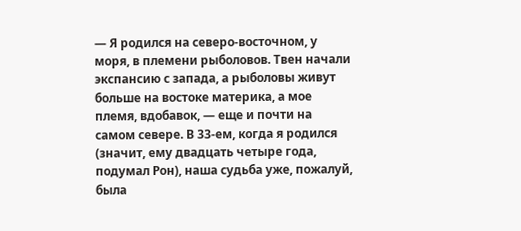— Я родился на северо-восточном, у моря, в племени рыболовов. Твен начали экспансию с запада, а рыболовы живут больше на востоке материка, а мое племя, вдобавок, — еще и почти на самом севере. В 33-ем, когда я родился (значит, ему двадцать четыре года, подумал Рон), наша судьба уже, пожалуй, была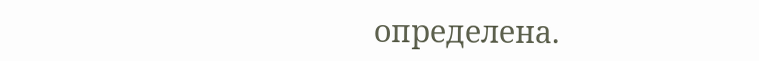определена.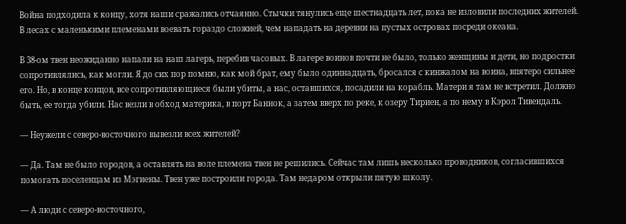Война подходила к концу, хотя наши сражались отчаянно. Стычки тянулись еще шестнадцать лет, пока не изловили последних жителей. В лесах с маленькими племенами воевать гораздо сложней, чем нападать на деревни на пустых островах посреди океана.

В 38-ом твен неожиданно напали на наш лагерь, перебив часовых. В лагере воинов почти не было, только женщины и дети, но подростки сопротивлялись, как могли. Я до сих пор помню, как мой брат, ему было одиннадцать, бросался с кинжалом на воина, впятеро сильнее его. Но, в конце концов, все сопротивляющиеся были убиты, а нас, оставшихся, посадили на корабль. Матери я там не встретил. Должно быть, ее тогда убили. Нас везли в обход материка, в порт Баннок, а затем вверх по реке, к озеру Тириен, а по нему в Кэрол Тивендаль.

— Неужели с северо-восточного вывезли всех жителей?

— Да. Там не было городов, а оставлять на воле племена твен не решились. Сейчас там лишь несколько проводников, согласившихся помогать поселенцам из Мэгиены. Твен уже построили города. Там недаром открыли пятую школу.

— А люди с северо-восточного,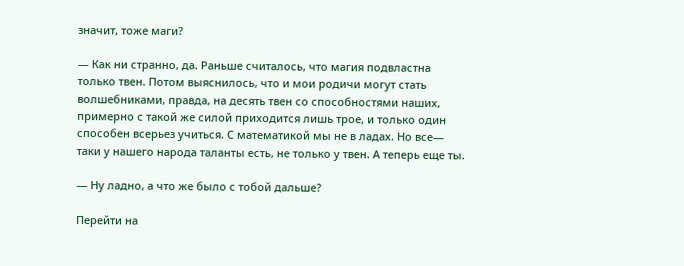значит, тоже маги?

— Как ни странно, да. Раньше считалось, что магия подвластна только твен. Потом выяснилось, что и мои родичи могут стать волшебниками, правда, на десять твен со способностями наших, примерно с такой же силой приходится лишь трое, и только один способен всерьез учиться. С математикой мы не в ладах. Но все— таки у нашего народа таланты есть, не только у твен. А теперь еще ты.

— Ну ладно, а что же было с тобой дальше?

Перейти на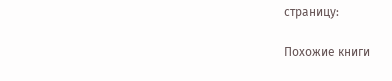страницу:

Похожие книги